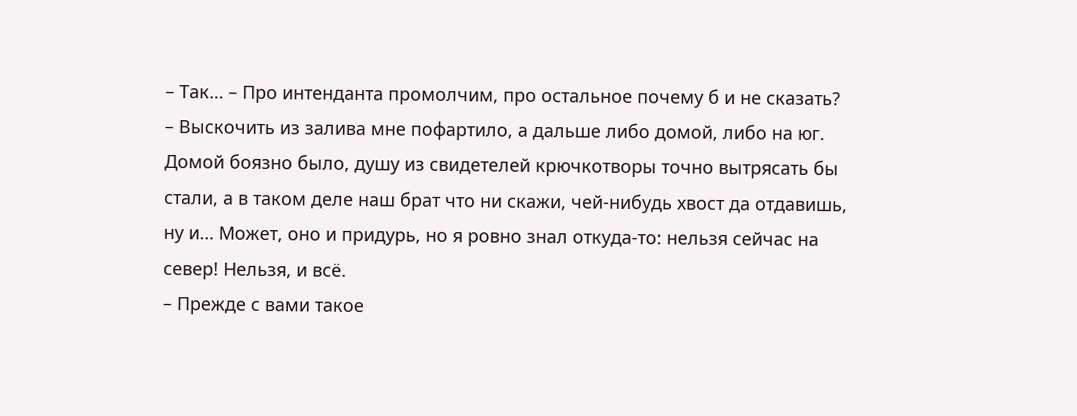– Так… – Про интенданта промолчим, про остальное почему б и не сказать? – Выскочить из залива мне пофартило, а дальше либо домой, либо на юг. Домой боязно было, душу из свидетелей крючкотворы точно вытрясать бы стали, а в таком деле наш брат что ни скажи, чей-нибудь хвост да отдавишь, ну и… Может, оно и придурь, но я ровно знал откуда-то: нельзя сейчас на север! Нельзя, и всё.
– Прежде с вами такое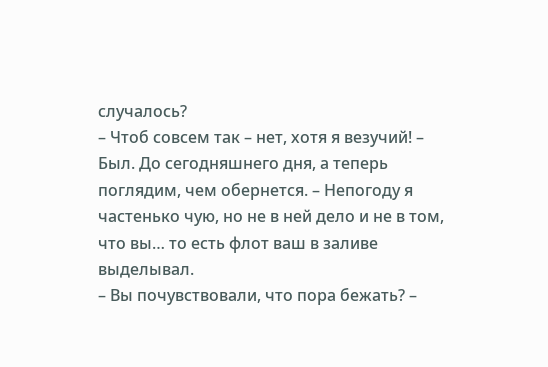случалось?
– Чтоб совсем так – нет, хотя я везучий! – Был. До сегодняшнего дня, а теперь поглядим, чем обернется. – Непогоду я частенько чую, но не в ней дело и не в том, что вы… то есть флот ваш в заливе выделывал.
– Вы почувствовали, что пора бежать? –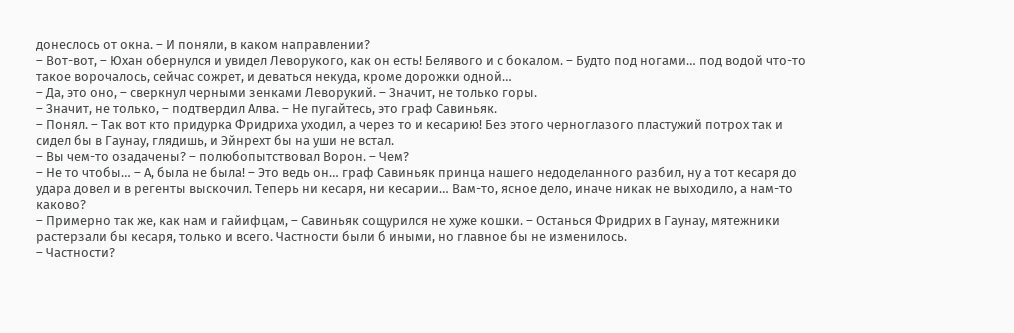донеслось от окна. – И поняли, в каком направлении?
– Вот-вот, – Юхан обернулся и увидел Леворукого, как он есть! Белявого и с бокалом. – Будто под ногами… под водой что-то такое ворочалось, сейчас сожрет, и деваться некуда, кроме дорожки одной…
– Да, это оно, – сверкнул черными зенками Леворукий. – Значит, не только горы.
– Значит, не только, – подтвердил Алва. – Не пугайтесь, это граф Савиньяк.
– Понял. – Так вот кто придурка Фридриха уходил, а через то и кесарию! Без этого черноглазого пластужий потрох так и сидел бы в Гаунау, глядишь, и Эйнрехт бы на уши не встал.
– Вы чем-то озадачены? – полюбопытствовал Ворон. – Чем?
– Не то чтобы… – А, была не была! – Это ведь он… граф Савиньяк принца нашего недоделанного разбил, ну а тот кесаря до удара довел и в регенты выскочил. Теперь ни кесаря, ни кесарии… Вам-то, ясное дело, иначе никак не выходило, а нам-то каково?
– Примерно так же, как нам и гайифцам, – Савиньяк сощурился не хуже кошки. – Останься Фридрих в Гаунау, мятежники растерзали бы кесаря, только и всего. Частности были б иными, но главное бы не изменилось.
– Частности?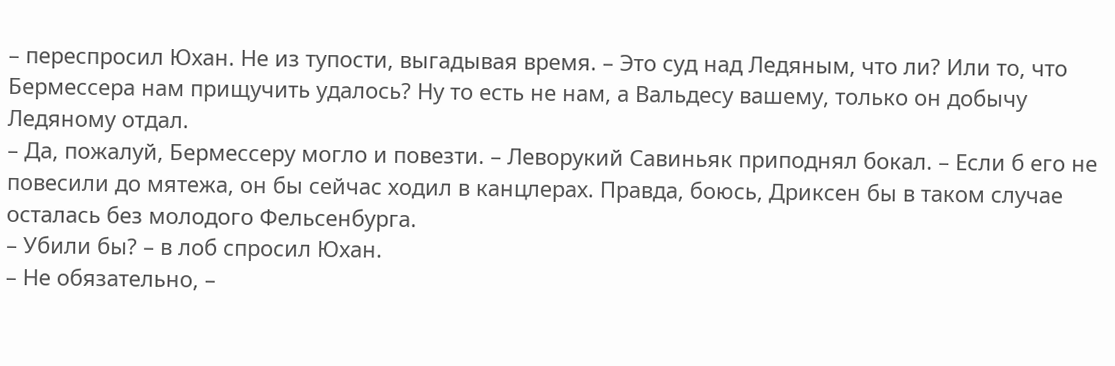– переспросил Юхан. Не из тупости, выгадывая время. – Это суд над Ледяным, что ли? Или то, что Бермессера нам прищучить удалось? Ну то есть не нам, а Вальдесу вашему, только он добычу Ледяному отдал.
– Да, пожалуй, Бермессеру могло и повезти. – Леворукий Савиньяк приподнял бокал. – Если б его не повесили до мятежа, он бы сейчас ходил в канцлерах. Правда, боюсь, Дриксен бы в таком случае осталась без молодого Фельсенбурга.
– Убили бы? – в лоб спросил Юхан.
– Не обязательно, –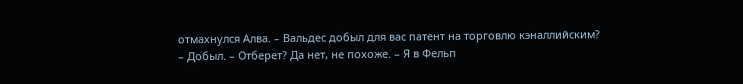отмахнулся Алва. – Вальдес добыл для вас патент на торговлю кэналлийским?
– Добыл. – Отберет? Да нет, не похоже. – Я в Фельп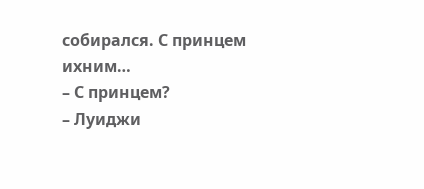собирался. С принцем ихним…
– С принцем?
– Луиджи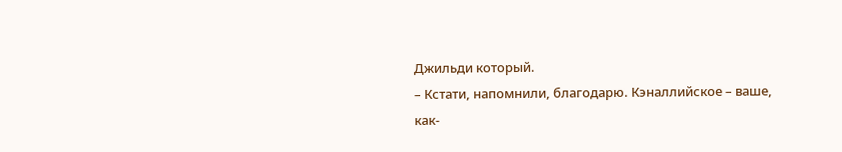Джильди который.
– Кстати, напомнили, благодарю. Кэналлийское – ваше, как-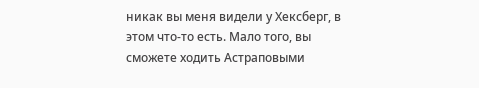никак вы меня видели у Хексберг, в этом что-то есть. Мало того, вы сможете ходить Астраповыми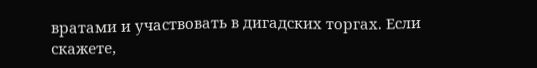вратами и участвовать в дигадских торгах. Если скажете,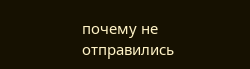почему не отправились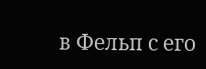в Фельп с его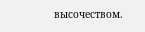высочеством.